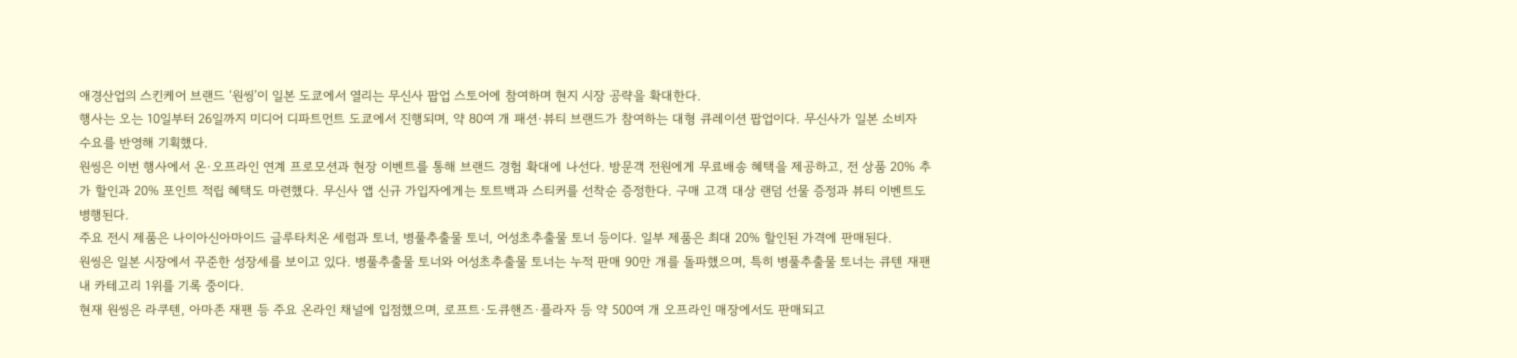애경산업의 스킨케어 브랜드 ‘원씽’이 일본 도쿄에서 열리는 무신사 팝업 스토어에 참여하며 현지 시장 공략을 확대한다.
행사는 오는 10일부터 26일까지 미디어 디파트먼트 도쿄에서 진행되며, 약 80여 개 패션·뷰티 브랜드가 참여하는 대형 큐레이션 팝업이다. 무신사가 일본 소비자 수요를 반영해 기획했다.
원씽은 이번 행사에서 온·오프라인 연계 프로모션과 현장 이벤트를 통해 브랜드 경험 확대에 나선다. 방문객 전원에게 무료배송 혜택을 제공하고, 전 상품 20% 추가 할인과 20% 포인트 적립 혜택도 마련했다. 무신사 앱 신규 가입자에게는 토트백과 스티커를 선착순 증정한다. 구매 고객 대상 랜덤 선물 증정과 뷰티 이벤트도 병행된다.
주요 전시 제품은 나이아신아마이드 글루타치온 세럼과 토너, 병풀추출물 토너, 어성초추출물 토너 등이다. 일부 제품은 최대 20% 할인된 가격에 판매된다.
원씽은 일본 시장에서 꾸준한 성장세를 보이고 있다. 병풀추출물 토너와 어성초추출물 토너는 누적 판매 90만 개를 돌파했으며, 특히 병풀추출물 토너는 큐텐 재팬 내 카테고리 1위를 기록 중이다.
현재 원씽은 라쿠텐, 아마존 재팬 등 주요 온라인 채널에 입점했으며, 로프트·도큐핸즈·플라자 등 약 500여 개 오프라인 매장에서도 판매되고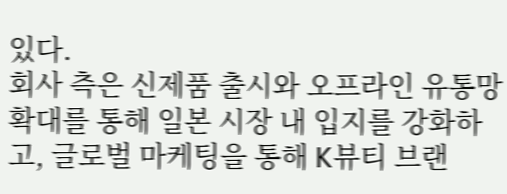있다.
회사 측은 신제품 출시와 오프라인 유통망 확대를 통해 일본 시장 내 입지를 강화하고, 글로벌 마케팅을 통해 K뷰티 브랜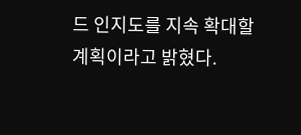드 인지도를 지속 확대할 계획이라고 밝혔다.